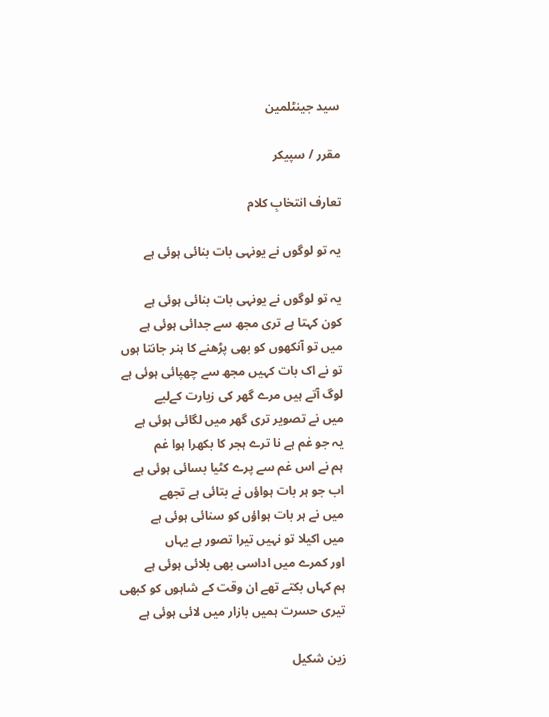سید جینٹلمین

مقرر / سپیکر

تعارف انتخابِ کلام

یہ تو لوگوں نے یونہی بات بنائی ہوئی ہے

یہ تو لوگوں نے یونہی بات بنائی ہوئی ہے
کون کہتا ہے تری مجھ سے جدائی ہوئی ہے
میں تو آنکھوں کو بھی پڑھنے کا ہنر جانتا ہوں
تو نے اک بات کہیں مجھ سے چھپائی ہوئی ہے
لوگ آتے ہیں مرے گھر کی زیارت کےلیے
میں نے تصویر تری گھر میں لگائی ہوئی ہے
یہ جو غم ہے نا ترے ہجر کا بکھرا ہوا غم
ہم نے اس غم سے پرے کٹیا بسائی ہوئی ہے
اب جو ہر بات ہواؤں نے بتائی ہے تجھے
میں نے ہر بات ہواؤں کو سنائی ہوئی ہے
میں اکیلا تو نہیں تیرا تصور ہے یہاں
اور کمرے میں اداسی بھی بلائی ہوئی ہے
ہم کہاں بکتے تھے ان وقت کے شاہوں کو کبھی
تیری حسرت ہمیں بازار میں لائی ہوئی ہے

زین شکیل